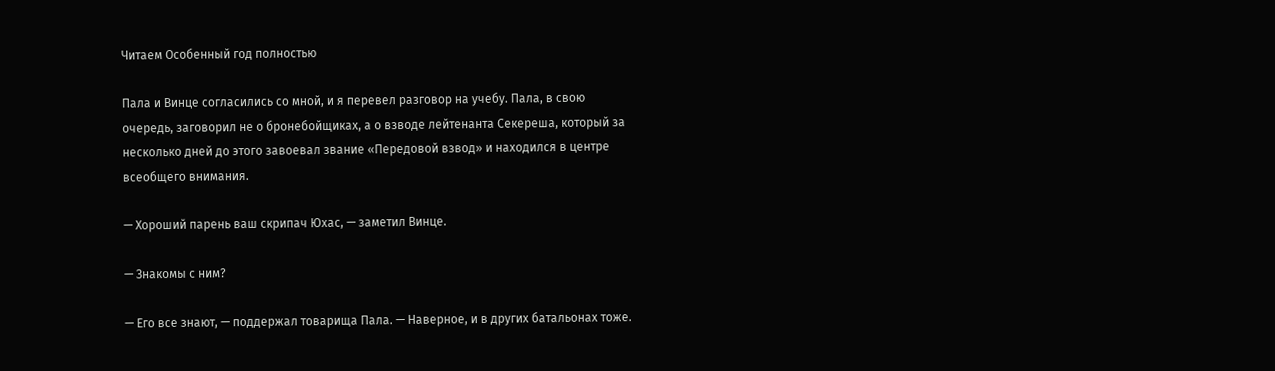Читаем Особенный год полностью

Пала и Винце согласились со мной, и я перевел разговор на учебу. Пала, в свою очередь, заговорил не о бронебойщиках, а о взводе лейтенанта Секереша, который за несколько дней до этого завоевал звание «Передовой взвод» и находился в центре всеобщего внимания.

— Хороший парень ваш скрипач Юхас, — заметил Винце.

— Знакомы с ним?

— Его все знают, — поддержал товарища Пала. — Наверное, и в других батальонах тоже.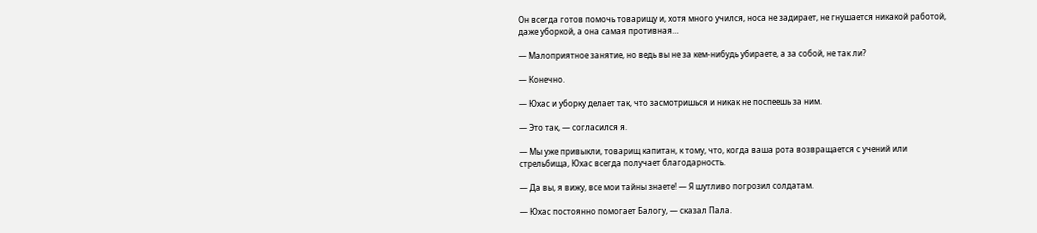Он всегда готов помочь товарищу и, хотя много учился, носа не задирает, не гнушается никакой работой, даже уборкой, а она самая противная…

— Малоприятное занятие, но ведь вы не за кем-нибудь убираете, а за собой, не так ли?

— Конечно.

— Юхас и уборку делает так, что засмотришься и никак не поспеешь за ним.

— Это так, — согласился я.

— Мы уже привыкли, товарищ капитан, к тому, что, когда ваша рота возвращается с учений или стрельбища, Юхас всегда получает благодарность.

— Да вы, я вижу, все мои тайны знаете! — Я шутливо погрозил солдатам.

— Юхас постоянно помогает Балогу, — сказал Пала.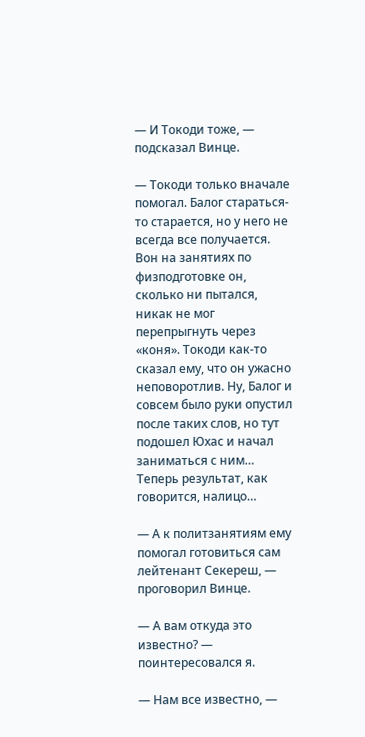— И Токоди тоже, — подсказал Винце.

— Токоди только вначале помогал. Балог стараться-то старается, но у него не всегда все получается. Вон на занятиях по физподготовке он, сколько ни пытался, никак не мог перепрыгнуть через «коня». Токоди как-то сказал ему, что он ужасно неповоротлив. Ну, Балог и совсем было руки опустил после таких слов, но тут подошел Юхас и начал заниматься с ним… Теперь результат, как говорится, налицо…

— А к политзанятиям ему помогал готовиться сам лейтенант Секереш, — проговорил Винце.

— А вам откуда это известно? — поинтересовался я.

— Нам все известно, —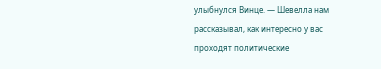улыбнулся Винце. — Шевелла нам рассказывал, как интересно у вас проходят политические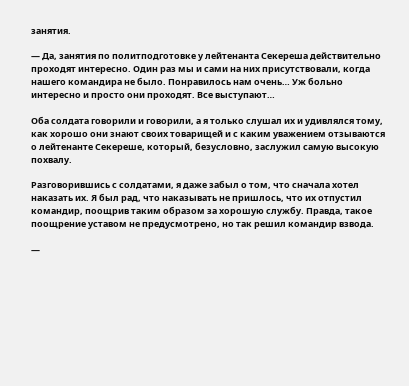занятия.

— Да, занятия по политподготовке у лейтенанта Секереша действительно проходят интересно. Один раз мы и сами на них присутствовали, когда нашего командира не было. Понравилось нам очень… Уж больно интересно и просто они проходят. Все выступают…

Оба солдата говорили и говорили, а я только слушал их и удивлялся тому, как хорошо они знают своих товарищей и с каким уважением отзываются о лейтенанте Секереше, который, безусловно, заслужил самую высокую похвалу.

Разговорившись с солдатами, я даже забыл о том, что сначала хотел наказать их. Я был рад, что наказывать не пришлось, что их отпустил командир, поощрив таким образом за хорошую службу. Правда, такое поощрение уставом не предусмотрено, но так решил командир взвода.

—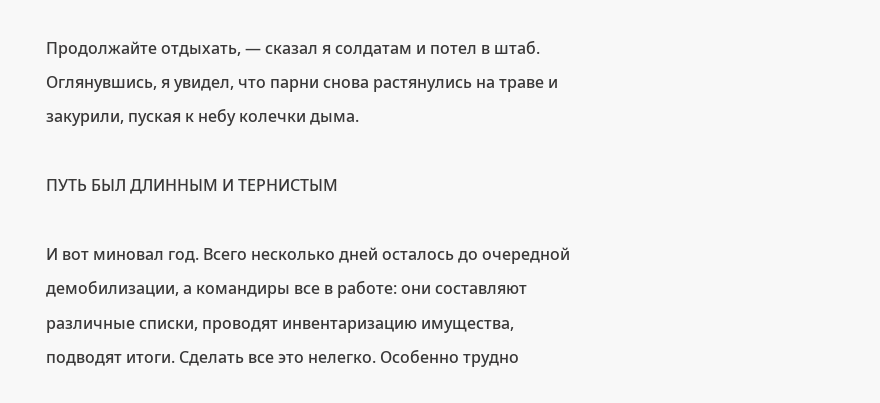Продолжайте отдыхать, — сказал я солдатам и потел в штаб. Оглянувшись, я увидел, что парни снова растянулись на траве и закурили, пуская к небу колечки дыма.

ПУТЬ БЫЛ ДЛИННЫМ И ТЕРНИСТЫМ

И вот миновал год. Всего несколько дней осталось до очередной демобилизации, а командиры все в работе: они составляют различные списки, проводят инвентаризацию имущества, подводят итоги. Сделать все это нелегко. Особенно трудно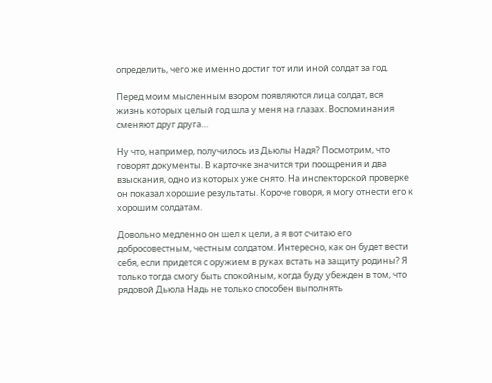определить, чего же именно достиг тот или иной солдат за год.

Перед моим мысленным взором появляются лица солдат, вся жизнь которых целый год шла у меня на глазах. Воспоминания сменяют друг друга…

Ну что, например, получилось из Дьюлы Надя? Посмотрим, что говорят документы. В карточке значится три поощрения и два взыскания, одно из которых уже снято. На инспекторской проверке он показал хорошие результаты. Короче говоря, я могу отнести его к хорошим солдатам.

Довольно медленно он шел к цели, а я вот считаю его добросовестным, честным солдатом. Интересно, как он будет вести себя, если придется с оружием в руках встать на защиту родины? Я только тогда смогу быть спокойным, когда буду убежден в том, что рядовой Дьюла Надь не только способен выполнять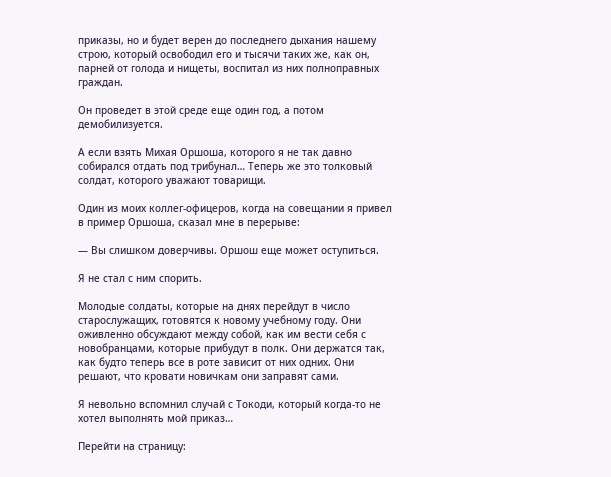приказы, но и будет верен до последнего дыхания нашему строю, который освободил его и тысячи таких же, как он, парней от голода и нищеты, воспитал из них полноправных граждан.

Он проведет в этой среде еще один год, а потом демобилизуется.

А если взять Михая Оршоша, которого я не так давно собирался отдать под трибунал… Теперь же это толковый солдат, которого уважают товарищи.

Один из моих коллег-офицеров, когда на совещании я привел в пример Оршоша, сказал мне в перерыве:

— Вы слишком доверчивы. Оршош еще может оступиться.

Я не стал с ним спорить.

Молодые солдаты, которые на днях перейдут в число старослужащих, готовятся к новому учебному году. Они оживленно обсуждают между собой, как им вести себя с новобранцами, которые прибудут в полк. Они держатся так, как будто теперь все в роте зависит от них одних. Они решают, что кровати новичкам они заправят сами.

Я невольно вспомнил случай с Токоди, который когда-то не хотел выполнять мой приказ…

Перейти на страницу: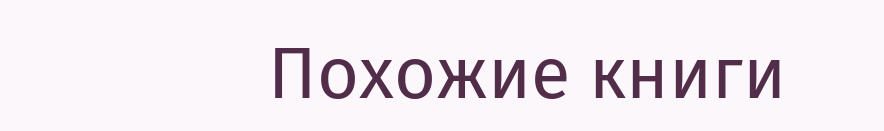Похожие книги